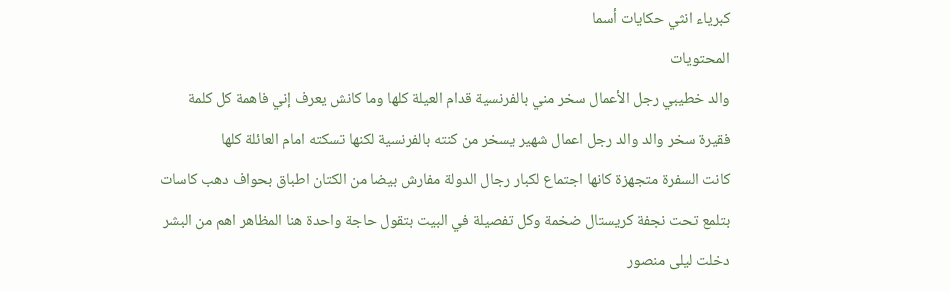كبرياء انثي حكايات أسما
المحتويات
والد خطيبي رجل الأعمال سخر مني بالفرنسية قدام العيلة كلها وما كانش يعرف إني فاهمة كل كلمة
فقيرة سخر والد والد رجل اعمال شهير يسخر من كنته بالفرنسية لكنها تسكته امام العائلة كلها
كانت السفرة متجهزة كانها اجتماع لكبار رجال الدولة مفارش بيضا من الكتان اطباق بحواف دهب كاسات بتلمع تحت نجفة كريستال ضخمة وكل تفصيلة في البيت بتقول حاجة واحدة هنا المظاهر اهم من البشر
دخلت ليلى منصور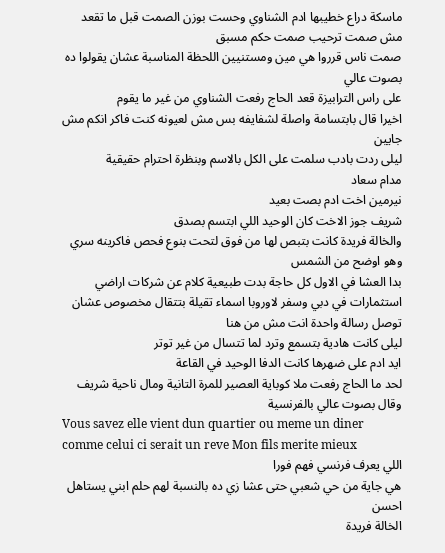ماسكة دراع خطيبها ادم الشناوي وحست بوزن الصمت قبل ما تقعد
مش صمت ترحيب صمت حكم مسبق
صمت ناس قرروا هي مين ومستنيين اللحظة المناسبة عشان يقولوا ده بصوت عالي
على راس الترابيزة قعد الحاج رفعت الشناوي من غير ما يقوم
اخيرا قال بابتسامة واصلة لشفايفه بس مش لعيونه كنت فاكر انكم مش جايين
ليلى ردت بادب سلمت على الكل بالاسم وبنظرة احترام حقيقية
مدام سعاد
نيرمين اخت ادم بصت بعيد
شريف جوز الاخت كان الوحيد اللي ابتسم بصدق
والخالة فريدة كانت بتبص لها من فوق لتحت بنوع فحص فاكرينه سري وهو اوضح من الشمس
بدا العشا في الاول كل حاجة بدت طبيعية كلام عن شركات اراضي استثمارات في دبي وسفر لاوروبا اسماء تقيلة بتتقال مخصوص عشان توصل رسالة واحدة انت مش من هنا
ليلى كانت هادية بتسمع وترد لما تتسال من غير توتر
ايد ادم على ضهرها كانت الدفا الوحيد في القاعة
لحد ما الحاج رفعت ملا كوباية العصير للمرة التانية ومال ناحية شريف وقال بصوت عالي بالفرنسية
Vous savez elle vient dun quartier ou meme un diner comme celui ci serait un reve Mon fils merite mieux
اللي يعرف فرنسي فهم فورا
هي جاية من حي شعبي حتى عشا زي ده بالنسبة لهم حلم ابني يستاهل احسن
الخالة فريدة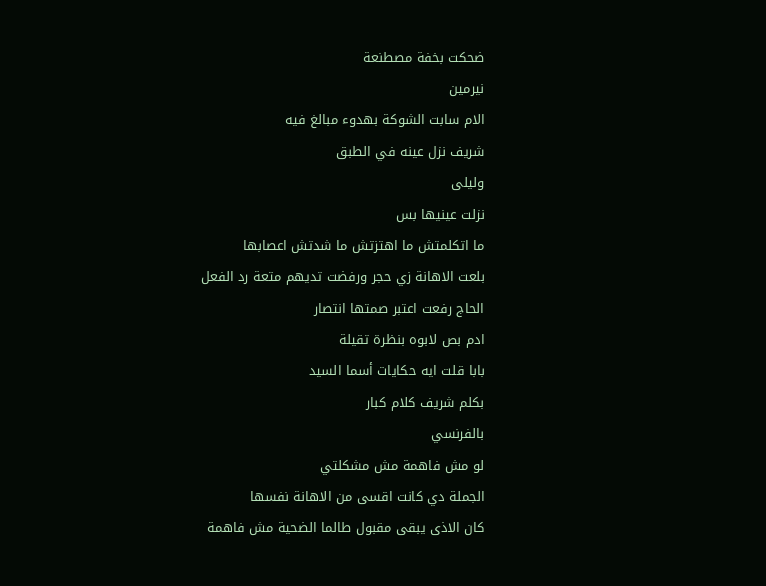ضحكت بخفة مصطنعة
نيرمين
الام سابت الشوكة بهدوء مبالغ فيه
شريف نزل عينه في الطبق
وليلى
نزلت عينيها بس
ما اتكلمتش ما اهتزتش ما شدتش اعصابها
بلعت الاهانة زي حجر ورفضت تديهم متعة رد الفعل
الحاج رفعت اعتبر صمتها انتصار
ادم بص لابوه بنظرة تقيلة
بابا قلت ايه حكايات أسما السيد
بكلم شريف كلام كبار
بالفرنسي
لو مش فاهمة مش مشكلتي
الجملة دي كانت اقسى من الاهانة نفسها
كان الاذى يبقى مقبول طالما الضحية مش فاهمة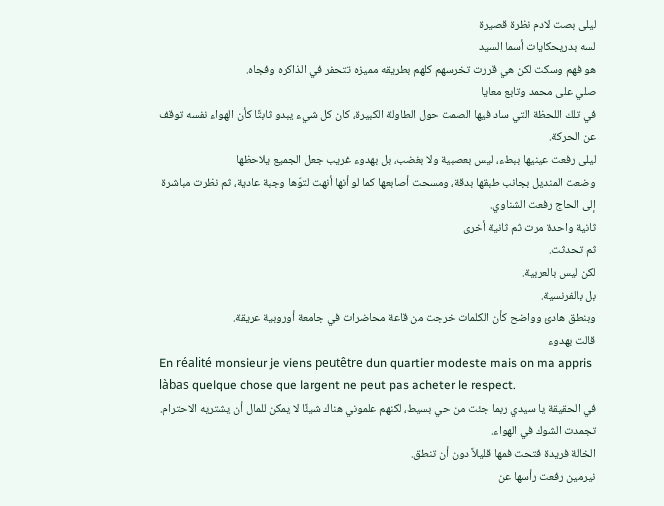ليلى بصت لادم نظرة قصيرة
لسه بدريحكايات أسما السيد
هو فهم وسكت لكن هي قررت تخرسهم كلهم بطريقه مميزه تتحفر في الذاكره وفجاه.
صلي على محمد وتابع معايا
في تلك اللحظة التي ساد فيها الصمت حول الطاولة الكبيرة، كان كل شيء يبدو ثابتًا كأن الهواء نفسه توقف عن الحركة.
ليلى رفعت عينيها ببطء، ليس بعصبية ولا بغضب، بل بهدوء غريب جعل الجميع يلاحظها
وضعت المنديل بجانب طبقها بدقة، ومسحت أصابعها كما لو أنها أنهت لتوّها وجبة عادية، ثم نظرت مباشرة إلى الحاج رفعت الشناوي.
ثانية واحدة مرت ثم ثانية أخرى
ثم تحدثت.
لكن ليس بالعربية.
بل بالفرنسية.
وبنطق هادئ وواضح كأن الكلمات خرجت من قاعة محاضرات في جامعة أوروبية عريقة.
قالت بهدوء
En réalité monsieur je viens peutêtre dun quartier modeste mais on ma appris làbas quelque chose que largent ne peut pas acheter le respect.
في الحقيقة يا سيدي ربما جئت من حي بسيط، لكنهم علموني هناك شيئًا لا يمكن للمال أن يشتريه الاحترام.
تجمدت الشوك في الهواء.
الخالة فريدة فتحت فمها قليلاً دون أن تنطق.
نيرمين رفعت رأسها عن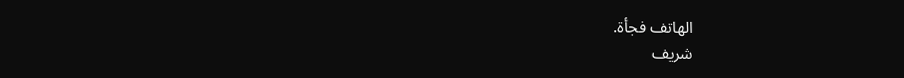الهاتف فجأة.
شريف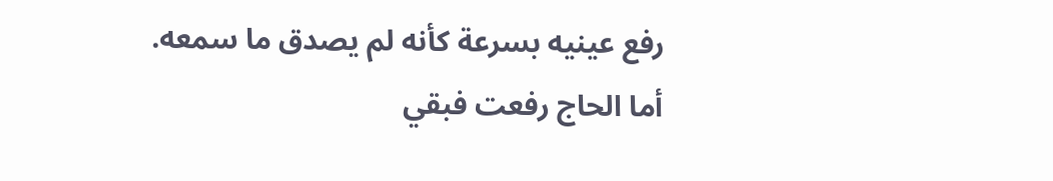رفع عينيه بسرعة كأنه لم يصدق ما سمعه.
أما الحاج رفعت فبقي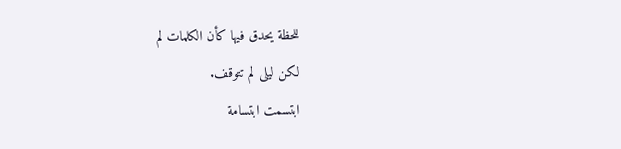للحظة يحدق فيها كأن الكلمات لم
لكن ليلى لم تتوقف.
ابتسمت ابتسامة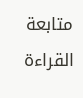متابعة القراءة